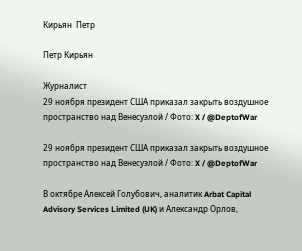Кирьян  Петр

Петр Кирьян

Журналист
29 ноября президент США приказал закрыть воздушное пространство над Венесуэлой / Фото: X / @DeptofWar

29 ноября президент США приказал закрыть воздушное пространство над Венесуэлой / Фото: X / @DeptofWar

В октябре Алексей Голубович, аналитик Arbat Capital Advisory Services Limited (UK) и Александр Орлов,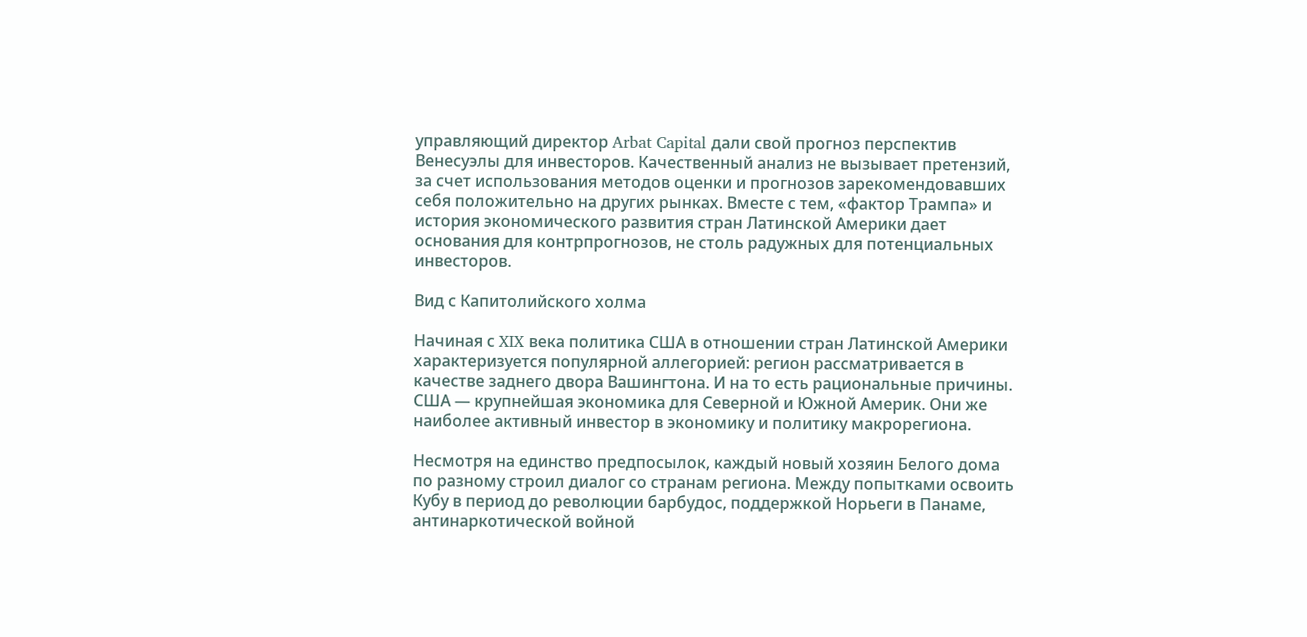управляющий директор Arbat Capital дали свой прогноз перспектив Венесуэлы для инвесторов. Качественный анализ не вызывает претензий, за счет использования методов оценки и прогнозов зарекомендовавших себя положительно на других рынках. Вместе с тем, «фактор Трампа» и история экономического развития стран Латинской Америки дает основания для контрпрогнозов, не столь радужных для потенциальных инвесторов.

Вид с Капитолийского холма

Начиная с XIX века политика США в отношении стран Латинской Америки характеризуется популярной аллегорией: регион рассматривается в качестве заднего двора Вашингтона. И на то есть рациональные причины. США — крупнейшая экономика для Северной и Южной Америк. Они же наиболее активный инвестор в экономику и политику макрорегиона.

Несмотря на единство предпосылок, каждый новый хозяин Белого дома по разному строил диалог со странам региона. Между попытками освоить Кубу в период до революции барбудос, поддержкой Норьеги в Панаме, антинаркотической войной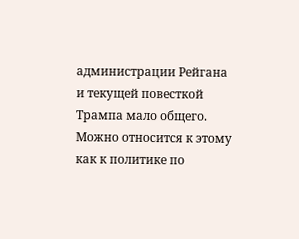администрации Рейгана и текущей повесткой Трампа мало общего. Можно относится к этому как к политике по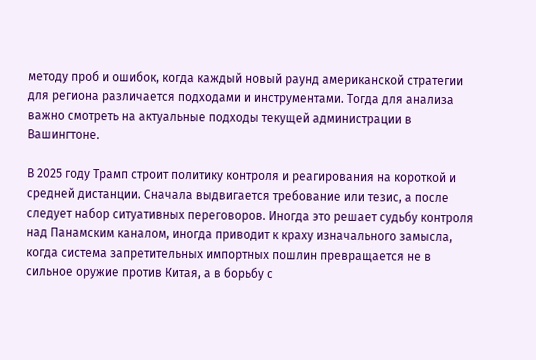методу проб и ошибок, когда каждый новый раунд американской стратегии для региона различается подходами и инструментами. Тогда для анализа важно смотреть на актуальные подходы текущей администрации в Вашингтоне.

В 2025 году Трамп строит политику контроля и реагирования на короткой и средней дистанции. Сначала выдвигается требование или тезис, а после следует набор ситуативных переговоров. Иногда это решает судьбу контроля над Панамским каналом, иногда приводит к краху изначального замысла, когда система запретительных импортных пошлин превращается не в сильное оружие против Китая, а в борьбу с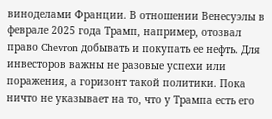виноделами Франции. В отношении Венесуэлы в феврале 2025 года Трамп, например, отозвал право Chevron добывать и покупать ее нефть. Для инвесторов важны не разовые успехи или поражения, а горизонт такой политики. Пока ничто не указывает на то, что у Трампа есть его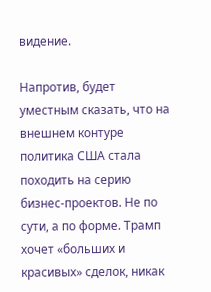видение.

Напротив, будет уместным сказать, что на внешнем контуре политика США стала походить на серию бизнес-проектов. Не по сути, а по форме. Трамп хочет «больших и красивых» сделок, никак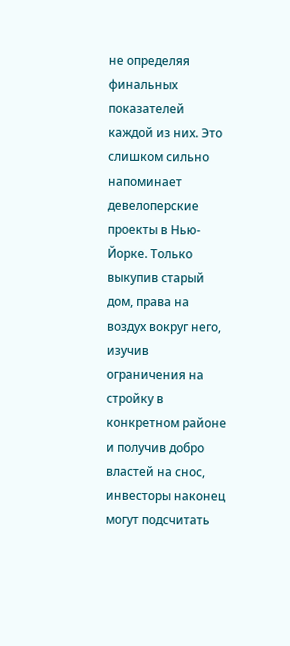не определяя финальных показателей каждой из них. Это слишком сильно напоминает девелоперские проекты в Нью-Йорке. Только выкупив старый дом, права на воздух вокруг него, изучив ограничения на стройку в конкретном районе и получив добро властей на снос, инвесторы наконец могут подсчитать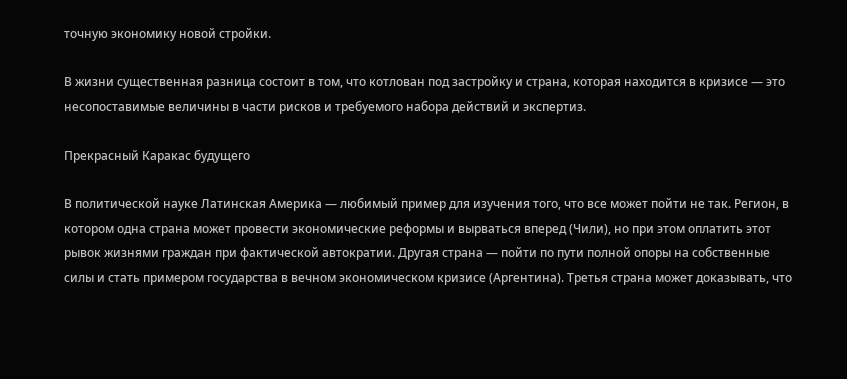точную экономику новой стройки.

В жизни существенная разница состоит в том, что котлован под застройку и страна, которая находится в кризисе — это несопоставимые величины в части рисков и требуемого набора действий и экспертиз.

Прекрасный Каракас будущего

В политической науке Латинская Америка — любимый пример для изучения того, что все может пойти не так. Регион, в котором одна страна может провести экономические реформы и вырваться вперед (Чили), но при этом оплатить этот рывок жизнями граждан при фактической автократии. Другая страна — пойти по пути полной опоры на собственные силы и стать примером государства в вечном экономическом кризисе (Аргентина). Третья страна может доказывать, что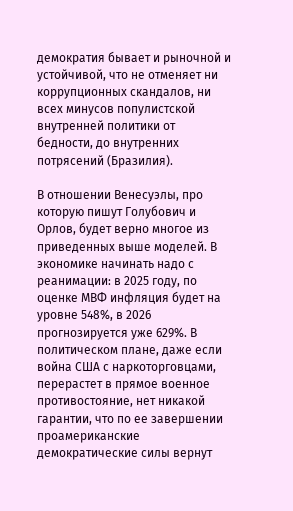демократия бывает и рыночной и устойчивой, что не отменяет ни коррупционных скандалов, ни всех минусов популистской внутренней политики от бедности, до внутренних потрясений (Бразилия).

В отношении Венесуэлы, про которую пишут Голубович и Орлов, будет верно многое из приведенных выше моделей. В экономике начинать надо с реанимации: в 2025 году, по оценке МВФ инфляция будет на уровне 548%, в 2026 прогнозируется уже 629%. В политическом плане, даже если война США с наркоторговцами, перерастет в прямое военное противостояние, нет никакой гарантии, что по ее завершении проамериканские демократические силы вернут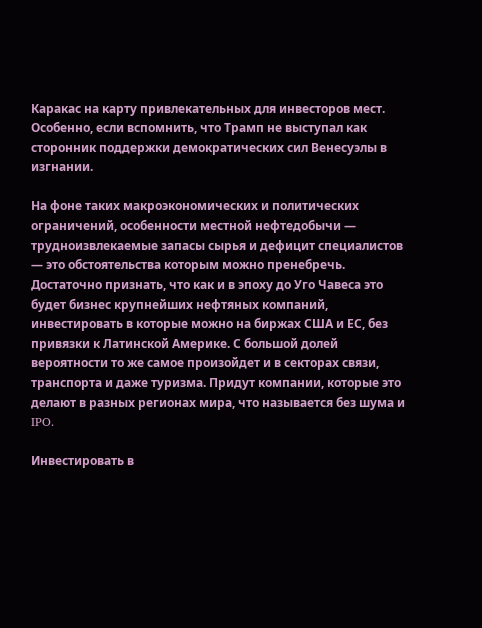Каракас на карту привлекательных для инвесторов мест. Особенно, если вспомнить, что Трамп не выступал как сторонник поддержки демократических сил Венесуэлы в изгнании.

На фоне таких макроэкономических и политических ограничений, особенности местной нефтедобычи — трудноизвлекаемые запасы сырья и дефицит специалистов — это обстоятельства которым можно пренебречь. Достаточно признать, что как и в эпоху до Уго Чавеса это будет бизнес крупнейших нефтяных компаний, инвестировать в которые можно на биржах США и ЕС, без привязки к Латинской Америке. С большой долей вероятности то же самое произойдет и в секторах связи, транспорта и даже туризма. Придут компании, которые это делают в разных регионах мира, что называется без шума и IPO.

Инвестировать в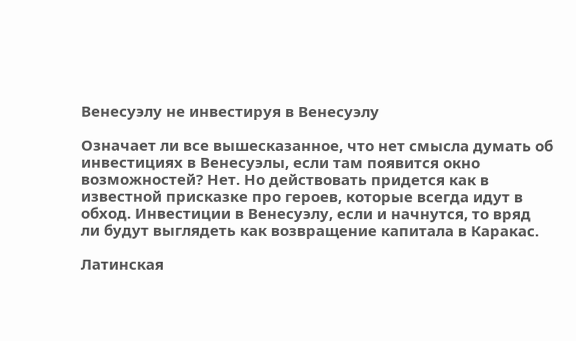Венесуэлу не инвестируя в Венесуэлу

Означает ли все вышесказанное, что нет смысла думать об инвестициях в Венесуэлы, если там появится окно возможностей? Нет. Но действовать придется как в известной присказке про героев, которые всегда идут в обход. Инвестиции в Венесуэлу, если и начнутся, то вряд ли будут выглядеть как возвращение капитала в Каракас.

Латинская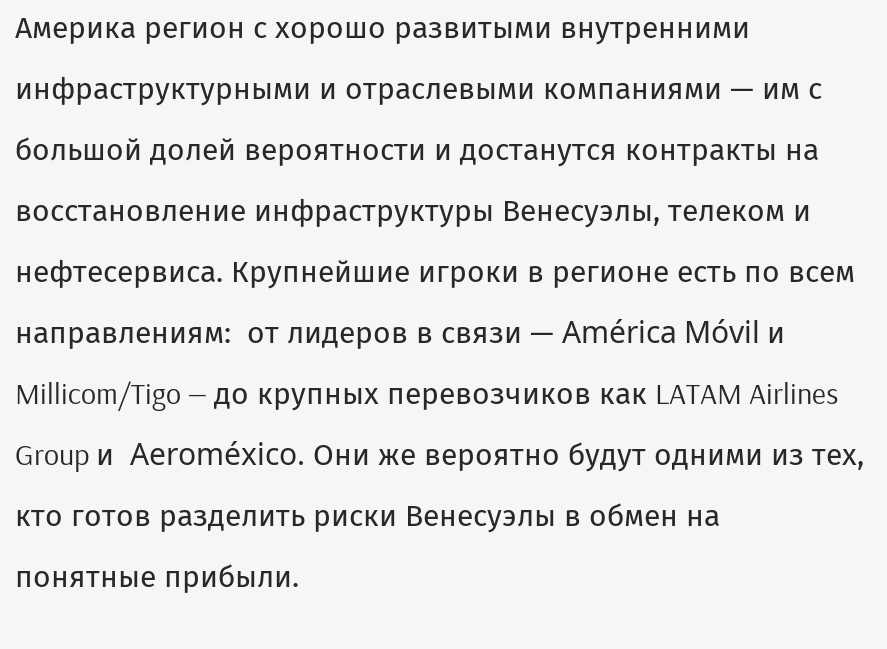Америка регион с хорошо развитыми внутренними инфраструктурными и отраслевыми компаниями — им с большой долей вероятности и достанутся контракты на восстановление инфраструктуры Венесуэлы, телеком и нефтесервиса. Крупнейшие игроки в регионе есть по всем направлениям:  от лидеров в связи — América Móvil и Millicom/Tigo — до крупных перевозчиков как LATAM Airlines Group и  Aeroméxico. Они же вероятно будут одними из тех, кто готов разделить риски Венесуэлы в обмен на понятные прибыли.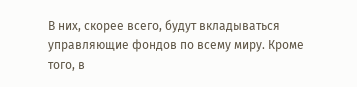В них, скорее всего, будут вкладываться управляющие фондов по всему миру. Кроме того, в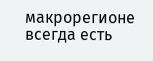макрорегионе всегда есть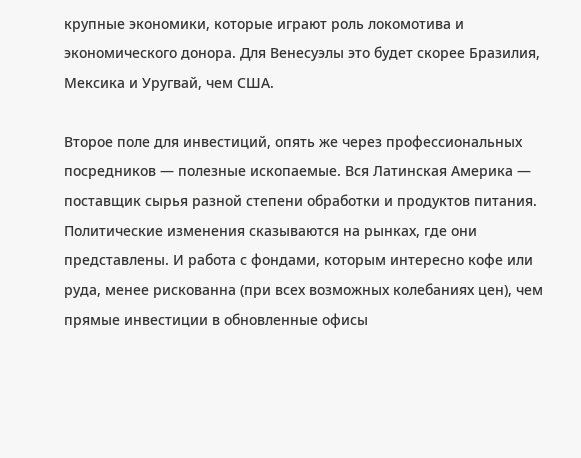крупные экономики, которые играют роль локомотива и экономического донора. Для Венесуэлы это будет скорее Бразилия, Мексика и Уругвай, чем США.

Второе поле для инвестиций, опять же через профессиональных посредников — полезные ископаемые. Вся Латинская Америка — поставщик сырья разной степени обработки и продуктов питания. Политические изменения сказываются на рынках, где они представлены. И работа с фондами, которым интересно кофе или руда, менее рискованна (при всех возможных колебаниях цен), чем прямые инвестиции в обновленные офисы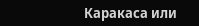Каракаса или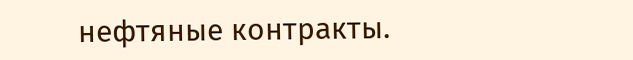нефтяные контракты.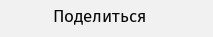Поделиться